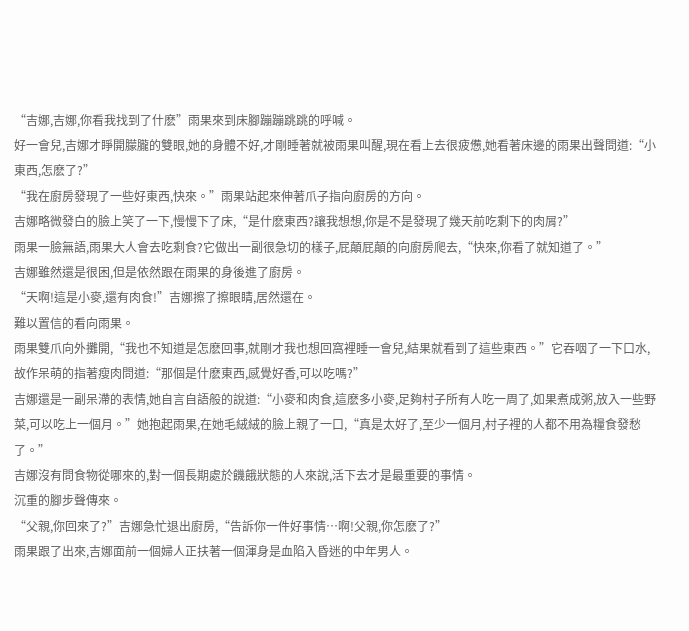“吉娜,吉娜,你看我找到了什麽”雨果來到床腳蹦蹦跳跳的呼喊。
好一會兒,吉娜才睜開朦朧的雙眼,她的身體不好,才剛睡著就被雨果叫醒,現在看上去很疲憊,她看著床邊的雨果出聲問道:“小東西,怎麽了?”
“我在廚房發現了一些好東西,快來。”雨果站起來伸著爪子指向廚房的方向。
吉娜略微發白的臉上笑了一下,慢慢下了床,“是什麽東西?讓我想想,你是不是發現了幾天前吃剩下的肉屑?”
雨果一臉無語,雨果大人會去吃剩食?它做出一副很急切的樣子,屁顛屁顛的向廚房爬去,“快來,你看了就知道了。”
吉娜雖然還是很困,但是依然跟在雨果的身後進了廚房。
“天啊!這是小麥,還有肉食!”吉娜擦了擦眼睛,居然還在。
難以置信的看向雨果。
雨果雙爪向外攤開,“我也不知道是怎麽回事,就剛才我也想回窩裡睡一會兒,結果就看到了這些東西。”它吞咽了一下口水,故作呆萌的指著瘦肉問道:“那個是什麽東西,感覺好香,可以吃嗎?”
吉娜還是一副呆滯的表情,她自言自語般的說道:“小麥和肉食,這麽多小麥,足夠村子所有人吃一周了,如果煮成粥,放入一些野菜,可以吃上一個月。”她抱起雨果,在她毛絨絨的臉上親了一口,“真是太好了,至少一個月,村子裡的人都不用為糧食發愁了。”
吉娜沒有問食物從哪來的,對一個長期處於饑餓狀態的人來說,活下去才是最重要的事情。
沉重的腳步聲傳來。
“父親,你回來了?”吉娜急忙退出廚房,“告訴你一件好事情…啊!父親,你怎麽了?”
雨果跟了出來,吉娜面前一個婦人正扶著一個渾身是血陷入昏迷的中年男人。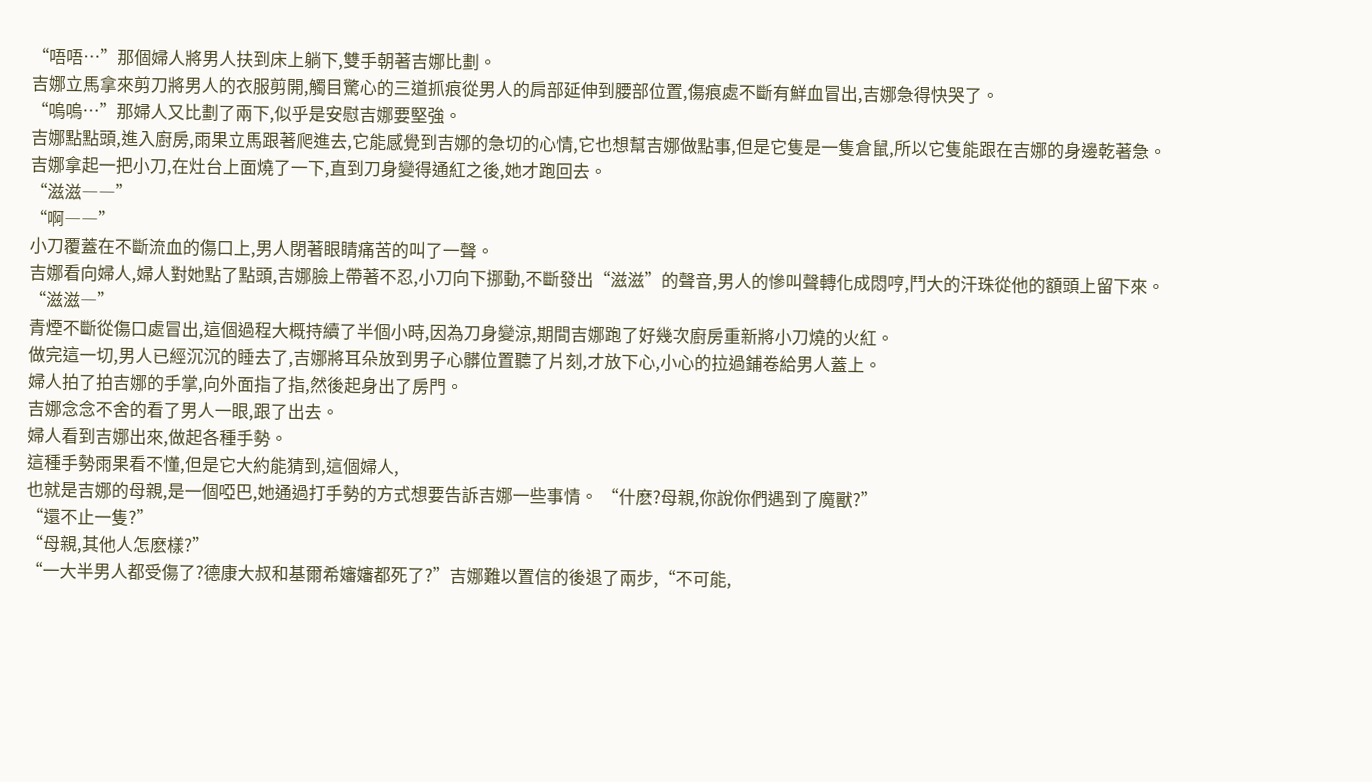“唔唔…”那個婦人將男人扶到床上躺下,雙手朝著吉娜比劃。
吉娜立馬拿來剪刀將男人的衣服剪開,觸目驚心的三道抓痕從男人的肩部延伸到腰部位置,傷痕處不斷有鮮血冒出,吉娜急得快哭了。
“嗚嗚…”那婦人又比劃了兩下,似乎是安慰吉娜要堅強。
吉娜點點頭,進入廚房,雨果立馬跟著爬進去,它能感覺到吉娜的急切的心情,它也想幫吉娜做點事,但是它隻是一隻倉鼠,所以它隻能跟在吉娜的身邊乾著急。
吉娜拿起一把小刀,在灶台上面燒了一下,直到刀身變得通紅之後,她才跑回去。
“滋滋――”
“啊――”
小刀覆蓋在不斷流血的傷口上,男人閉著眼睛痛苦的叫了一聲。
吉娜看向婦人,婦人對她點了點頭,吉娜臉上帶著不忍,小刀向下挪動,不斷發出“滋滋”的聲音,男人的慘叫聲轉化成悶哼,鬥大的汗珠從他的額頭上留下來。
“滋滋―”
青煙不斷從傷口處冒出,這個過程大概持續了半個小時,因為刀身變涼,期間吉娜跑了好幾次廚房重新將小刀燒的火紅。
做完這一切,男人已經沉沉的睡去了,吉娜將耳朵放到男子心髒位置聽了片刻,才放下心,小心的拉過鋪卷給男人蓋上。
婦人拍了拍吉娜的手掌,向外面指了指,然後起身出了房門。
吉娜念念不舍的看了男人一眼,跟了出去。
婦人看到吉娜出來,做起各種手勢。
這種手勢雨果看不懂,但是它大約能猜到,這個婦人,
也就是吉娜的母親,是一個啞巴,她通過打手勢的方式想要告訴吉娜一些事情。 “什麽?母親,你說你們遇到了魔獸?”
“還不止一隻?”
“母親,其他人怎麽樣?”
“一大半男人都受傷了?德康大叔和基爾希嬸嬸都死了?”吉娜難以置信的後退了兩步,“不可能,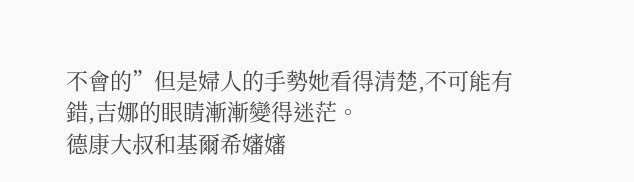不會的”但是婦人的手勢她看得清楚,不可能有錯,吉娜的眼睛漸漸變得迷茫。
德康大叔和基爾希嬸嬸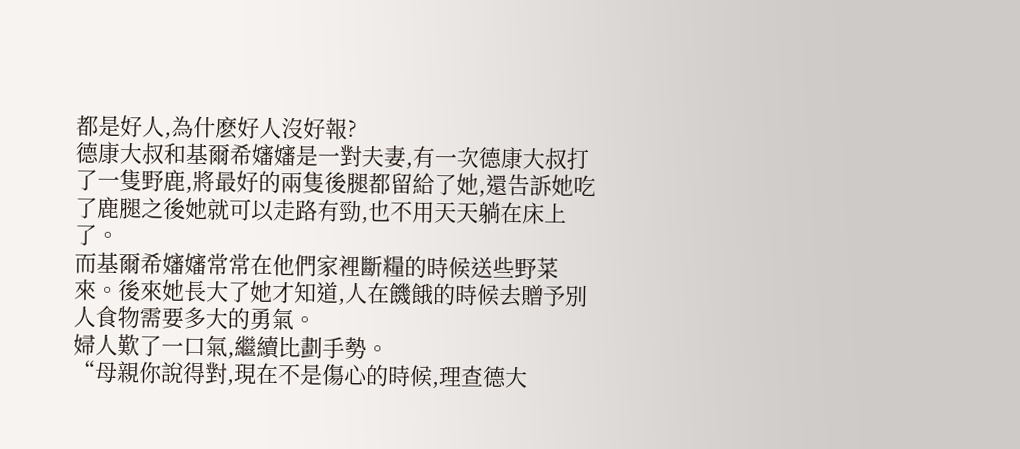都是好人,為什麽好人沒好報?
德康大叔和基爾希嬸嬸是一對夫妻,有一次德康大叔打了一隻野鹿,將最好的兩隻後腿都留給了她,還告訴她吃了鹿腿之後她就可以走路有勁,也不用天天躺在床上了。
而基爾希嬸嬸常常在他們家裡斷糧的時候送些野菜來。後來她長大了她才知道,人在饑餓的時候去贈予別人食物需要多大的勇氣。
婦人歎了一口氣,繼續比劃手勢。
“母親你說得對,現在不是傷心的時候,理查德大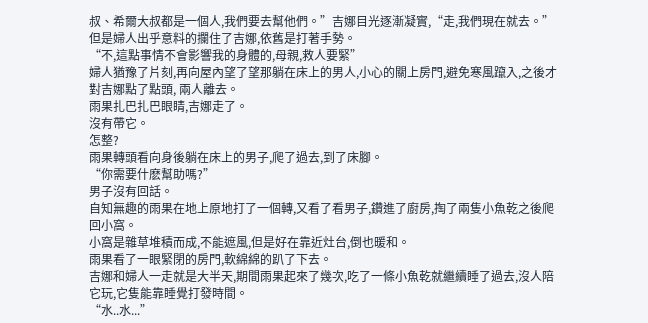叔、希爾大叔都是一個人,我們要去幫他們。”吉娜目光逐漸凝實,“走,我們現在就去。”
但是婦人出乎意料的攔住了吉娜,依舊是打著手勢。
“不,這點事情不會影響我的身體的,母親,救人要緊”
婦人猶豫了片刻,再向屋內望了望那躺在床上的男人,小心的關上房門,避免寒風躥入,之後才對吉娜點了點頭, 兩人離去。
雨果扎巴扎巴眼睛,吉娜走了。
沒有帶它。
怎整?
雨果轉頭看向身後躺在床上的男子,爬了過去,到了床腳。
“你需要什麽幫助嗎?”
男子沒有回話。
自知無趣的雨果在地上原地打了一個轉,又看了看男子,鑽進了廚房,掏了兩隻小魚乾之後爬回小窩。
小窩是雜草堆積而成,不能遮風,但是好在靠近灶台,倒也暖和。
雨果看了一眼緊閉的房門,軟綿綿的趴了下去。
吉娜和婦人一走就是大半天,期間雨果起來了幾次,吃了一條小魚乾就繼續睡了過去,沒人陪它玩,它隻能靠睡覺打發時間。
“水..水...”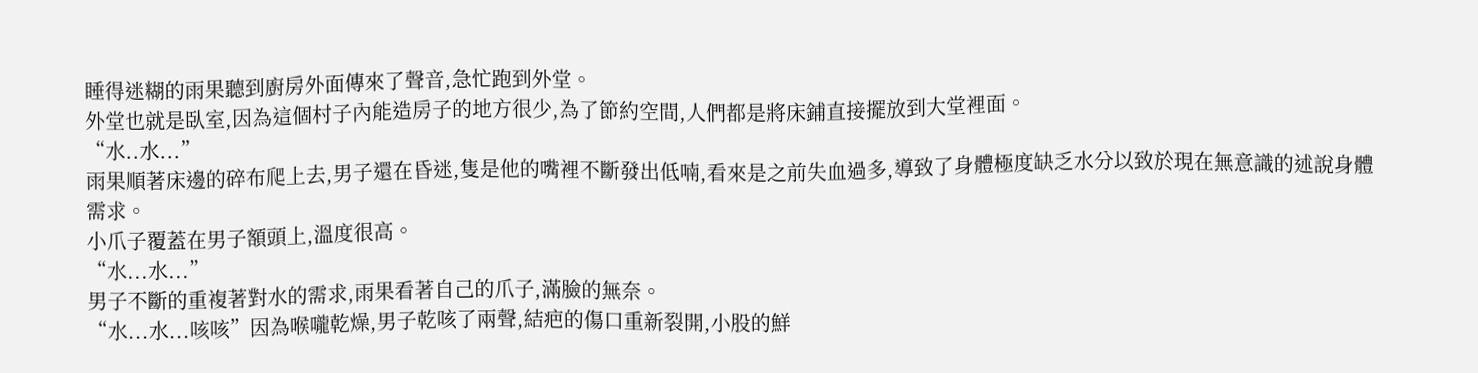睡得迷糊的雨果聽到廚房外面傳來了聲音,急忙跑到外堂。
外堂也就是臥室,因為這個村子內能造房子的地方很少,為了節約空間,人們都是將床鋪直接擺放到大堂裡面。
“水..水...”
雨果順著床邊的碎布爬上去,男子還在昏迷,隻是他的嘴裡不斷發出低喃,看來是之前失血過多,導致了身體極度缺乏水分以致於現在無意識的述說身體需求。
小爪子覆蓋在男子額頭上,溫度很高。
“水...水...”
男子不斷的重複著對水的需求,雨果看著自己的爪子,滿臉的無奈。
“水...水...咳咳”因為喉嚨乾燥,男子乾咳了兩聲,結疤的傷口重新裂開,小股的鮮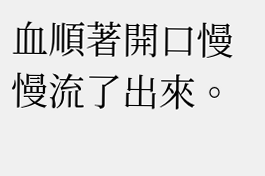血順著開口慢慢流了出來。